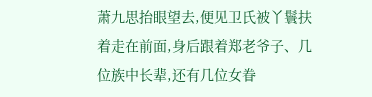萧九思抬眼望去,便见卫氏被丫鬟扶着走在前面,身后跟着郑老爷子、几位族中长辈,还有几位女眷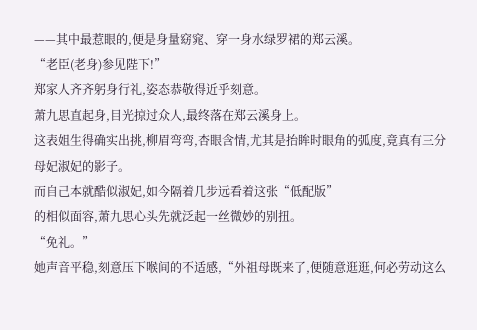——其中最惹眼的,便是身量窈窕、穿一身水绿罗裙的郑云溪。
“老臣(老身)参见陛下!”
郑家人齐齐躬身行礼,姿态恭敬得近乎刻意。
萧九思直起身,目光掠过众人,最终落在郑云溪身上。
这表姐生得确实出挑,柳眉弯弯,杏眼含情,尤其是抬眸时眼角的弧度,竟真有三分母妃淑妃的影子。
而自己本就酷似淑妃,如今隔着几步远看着这张“低配版”
的相似面容,萧九思心头先就泛起一丝微妙的别扭。
“免礼。”
她声音平稳,刻意压下喉间的不适感,“外祖母既来了,便随意逛逛,何必劳动这么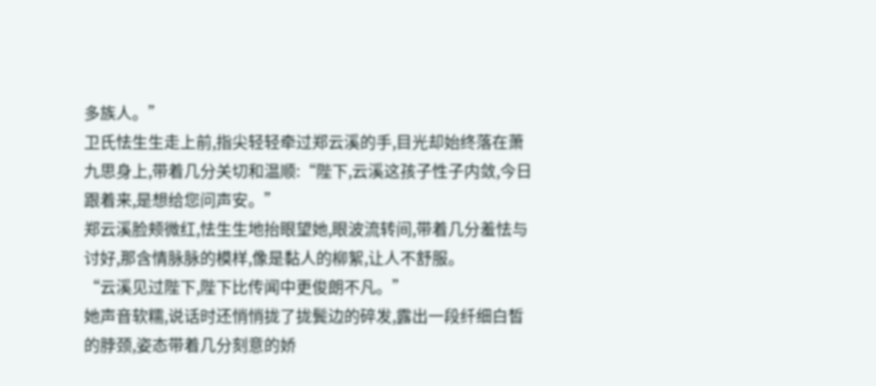多族人。”
卫氏怯生生走上前,指尖轻轻牵过郑云溪的手,目光却始终落在萧九思身上,带着几分关切和温顺:“陛下,云溪这孩子性子内敛,今日跟着来,是想给您问声安。”
郑云溪脸颊微红,怯生生地抬眼望她,眼波流转间,带着几分羞怯与讨好,那含情脉脉的模样,像是黏人的柳絮,让人不舒服。
“云溪见过陛下,陛下比传闻中更俊朗不凡。”
她声音软糯,说话时还悄悄拢了拢鬓边的碎发,露出一段纤细白皙的脖颈,姿态带着几分刻意的娇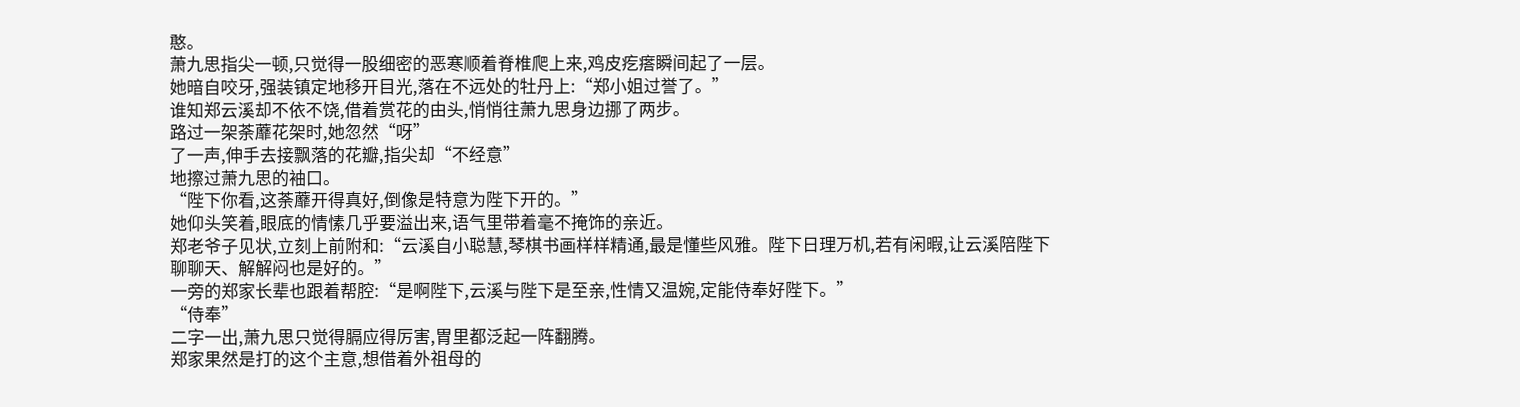憨。
萧九思指尖一顿,只觉得一股细密的恶寒顺着脊椎爬上来,鸡皮疙瘩瞬间起了一层。
她暗自咬牙,强装镇定地移开目光,落在不远处的牡丹上:“郑小姐过誉了。”
谁知郑云溪却不依不饶,借着赏花的由头,悄悄往萧九思身边挪了两步。
路过一架荼蘼花架时,她忽然“呀”
了一声,伸手去接飘落的花瓣,指尖却“不经意”
地擦过萧九思的袖口。
“陛下你看,这荼蘼开得真好,倒像是特意为陛下开的。”
她仰头笑着,眼底的情愫几乎要溢出来,语气里带着毫不掩饰的亲近。
郑老爷子见状,立刻上前附和:“云溪自小聪慧,琴棋书画样样精通,最是懂些风雅。陛下日理万机,若有闲暇,让云溪陪陛下聊聊天、解解闷也是好的。”
一旁的郑家长辈也跟着帮腔:“是啊陛下,云溪与陛下是至亲,性情又温婉,定能侍奉好陛下。”
“侍奉”
二字一出,萧九思只觉得膈应得厉害,胃里都泛起一阵翻腾。
郑家果然是打的这个主意,想借着外祖母的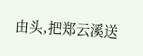由头,把郑云溪送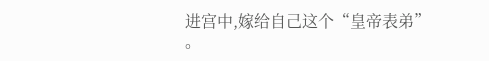进宫中,嫁给自己这个“皇帝表弟”
。